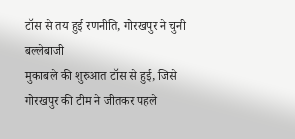टॉस से तय हुई रणनीति, गोरखपुर ने चुनी बल्लेबाजी
मुकाबले की शुरुआत टॉस से हुई, जिसे गोरखपुर की टीम ने जीतकर पहले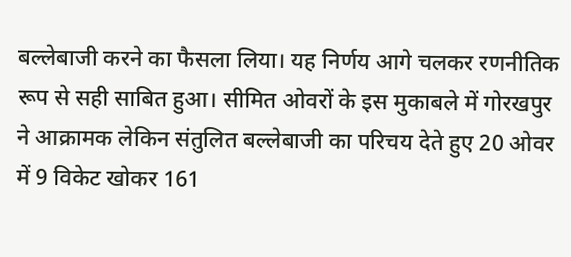बल्लेबाजी करने का फैसला लिया। यह निर्णय आगे चलकर रणनीतिक रूप से सही साबित हुआ। सीमित ओवरों के इस मुकाबले में गोरखपुर ने आक्रामक लेकिन संतुलित बल्लेबाजी का परिचय देते हुए 20 ओवर में 9 विकेट खोकर 161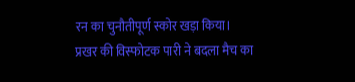रन का चुनौतीपूर्ण स्कोर खड़ा किया।
प्रखर की विस्फोटक पारी ने बदला मैच का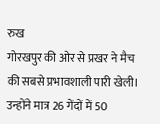रुख
गोरखपुर की ओर से प्रखर ने मैच की सबसे प्रभावशाली पारी खेली। उन्होंने मात्र 26 गेंदों में 50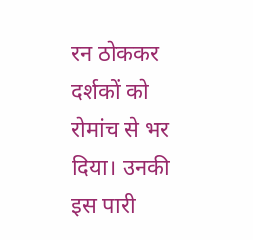रन ठोककर दर्शकों को रोमांच से भर दिया। उनकी इस पारी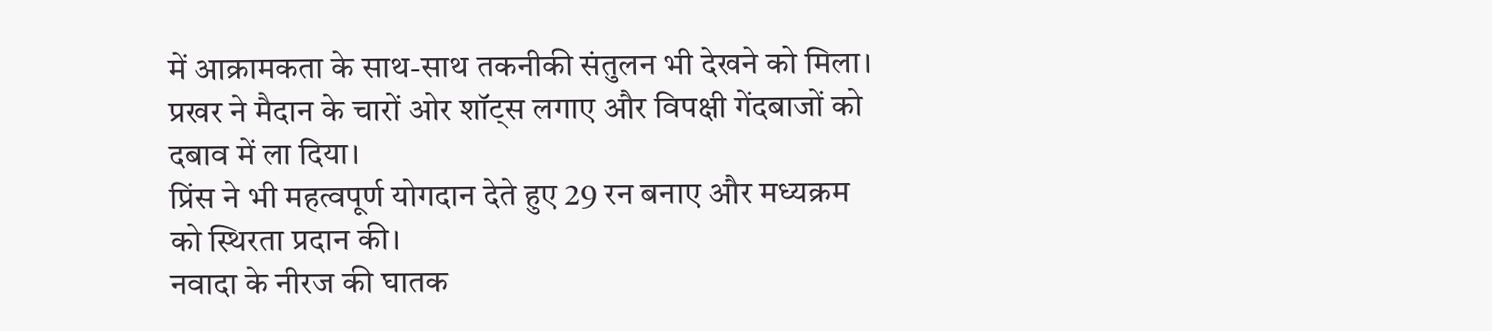में आक्रामकता के साथ-साथ तकनीकी संतुलन भी देखने को मिला। प्रखर ने मैदान के चारों ओर शॉट्स लगाए और विपक्षी गेंदबाजों को दबाव में ला दिया।
प्रिंस ने भी महत्वपूर्ण योगदान देते हुए 29 रन बनाए और मध्यक्रम को स्थिरता प्रदान की।
नवादा के नीरज की घातक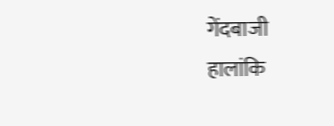गेंदबाजी
हालांकि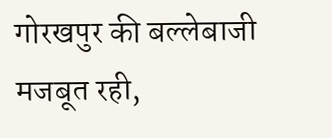गोरखपुर की बल्लेबाजी मजबूत रही,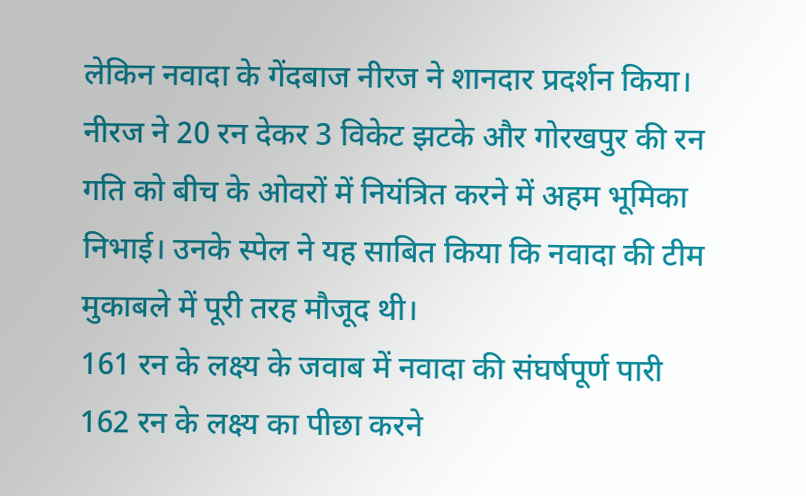लेकिन नवादा के गेंदबाज नीरज ने शानदार प्रदर्शन किया। नीरज ने 20 रन देकर 3 विकेट झटके और गोरखपुर की रन गति को बीच के ओवरों में नियंत्रित करने में अहम भूमिका निभाई। उनके स्पेल ने यह साबित किया कि नवादा की टीम मुकाबले में पूरी तरह मौजूद थी।
161 रन के लक्ष्य के जवाब में नवादा की संघर्षपूर्ण पारी
162 रन के लक्ष्य का पीछा करने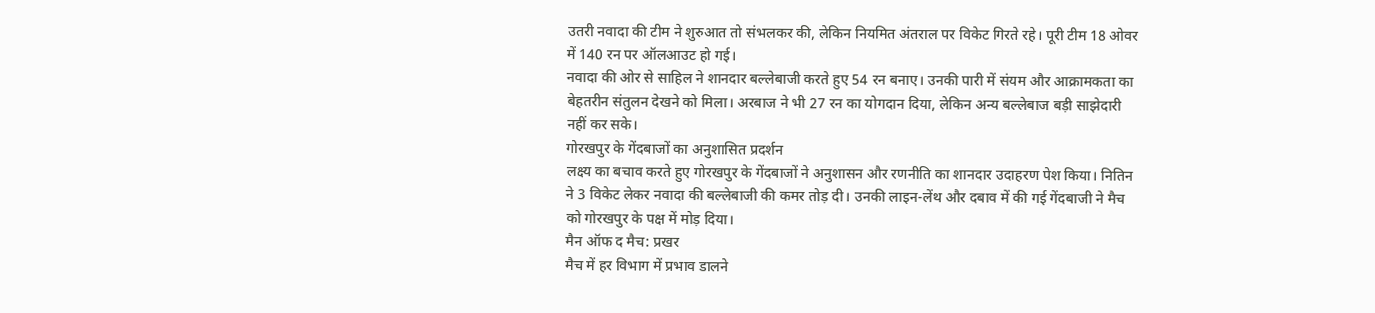उतरी नवादा की टीम ने शुरुआत तो संभलकर की, लेकिन नियमित अंतराल पर विकेट गिरते रहे। पूरी टीम 18 ओवर में 140 रन पर ऑलआउट हो गई।
नवादा की ओर से साहिल ने शानदार बल्लेबाजी करते हुए 54 रन बनाए। उनकी पारी में संयम और आक्रामकता का बेहतरीन संतुलन देखने को मिला। अरबाज ने भी 27 रन का योगदान दिया, लेकिन अन्य बल्लेबाज बड़ी साझेदारी नहीं कर सके।
गोरखपुर के गेंदबाजों का अनुशासित प्रदर्शन
लक्ष्य का बचाव करते हुए गोरखपुर के गेंदबाजों ने अनुशासन और रणनीति का शानदार उदाहरण पेश किया। नितिन ने 3 विकेट लेकर नवादा की बल्लेबाजी की कमर तोड़ दी। उनकी लाइन-लेंथ और दबाव में की गई गेंदबाजी ने मैच को गोरखपुर के पक्ष में मोड़ दिया।
मैन ऑफ द मैच: प्रखर
मैच में हर विभाग में प्रभाव डालने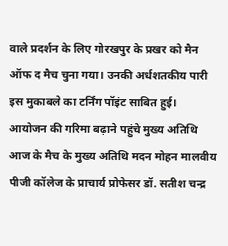वाले प्रदर्शन के लिए गोरखपुर के प्रखर को मैन ऑफ द मैच चुना गया। उनकी अर्धशतकीय पारी इस मुकाबले का टर्निंग पॉइंट साबित हुई।
आयोजन की गरिमा बढ़ाने पहुंचे मुख्य अतिथि
आज के मैच के मुख्य अतिथि मदन मोहन मालवीय पीजी कॉलेज के प्राचार्य प्रोफेसर डॉ. सतीश चन्द्र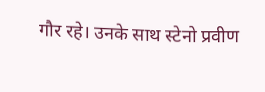गौर रहे। उनके साथ स्टेनो प्रवीण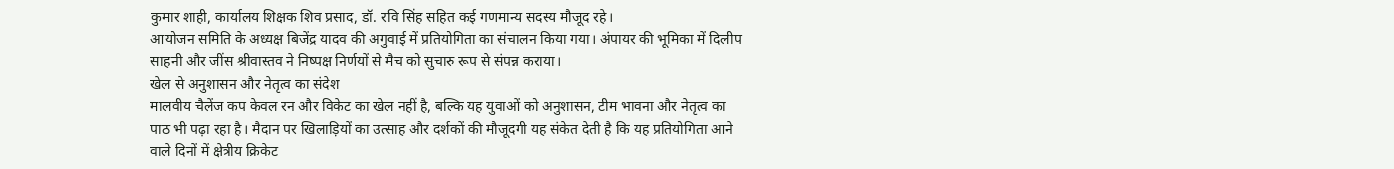कुमार शाही, कार्यालय शिक्षक शिव प्रसाद, डॉ. रवि सिंह सहित कई गणमान्य सदस्य मौजूद रहे।
आयोजन समिति के अध्यक्ष बिजेंद्र यादव की अगुवाई में प्रतियोगिता का संचालन किया गया। अंपायर की भूमिका में दिलीप साहनी और जींस श्रीवास्तव ने निष्पक्ष निर्णयों से मैच को सुचारु रूप से संपन्न कराया।
खेल से अनुशासन और नेतृत्व का संदेश
मालवीय चैलेंज कप केवल रन और विकेट का खेल नहीं है, बल्कि यह युवाओं को अनुशासन, टीम भावना और नेतृत्व का पाठ भी पढ़ा रहा है। मैदान पर खिलाड़ियों का उत्साह और दर्शकों की मौजूदगी यह संकेत देती है कि यह प्रतियोगिता आने वाले दिनों में क्षेत्रीय क्रिकेट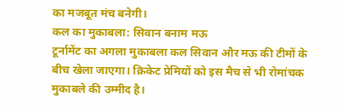का मजबूत मंच बनेगी।
कल का मुकाबला: सिवान बनाम मऊ
टूर्नामेंट का अगला मुकाबला कल सिवान और मऊ की टीमों के बीच खेला जाएगा। क्रिकेट प्रेमियों को इस मैच से भी रोमांचक मुकाबले की उम्मीद है।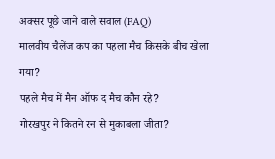अक्सर पूछे जाने वाले सवाल (FAQ)
मालवीय चैलेंज कप का पहला मैच किसके बीच खेला गया?
पहले मैच में मैन ऑफ द मैच कौन रहे?
गोरखपुर ने कितने रन से मुकाबला जीता?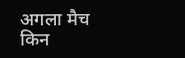अगला मैच किन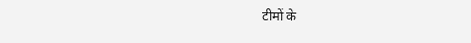टीमों के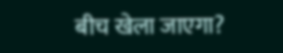बीच खेला जाएगा?